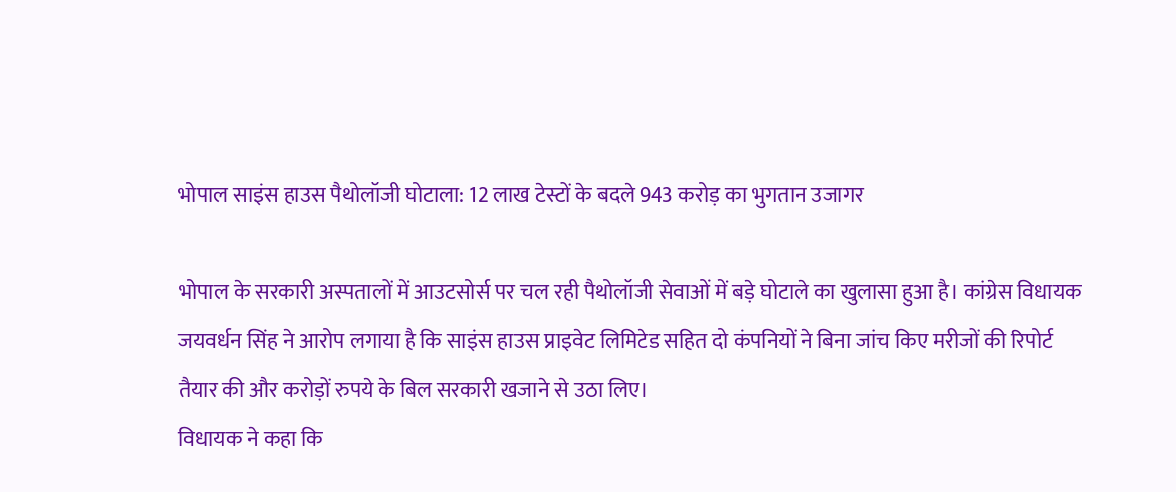भोपाल साइंस हाउस पैथोलॉजी घोटाला: 12 लाख टेस्टों के बदले 943 करोड़ का भुगतान उजागर

भोपाल के सरकारी अस्पतालों में आउटसोर्स पर चल रही पैथोलॉजी सेवाओं में बड़े घोटाले का खुलासा हुआ है। कांग्रेस विधायक जयवर्धन सिंह ने आरोप लगाया है कि साइंस हाउस प्राइवेट लिमिटेड सहित दो कंपनियों ने बिना जांच किए मरीजों की रिपोर्ट तैयार की और करोड़ों रुपये के बिल सरकारी खजाने से उठा लिए।
विधायक ने कहा कि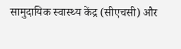सामुदायिक स्वास्थ्य केंद्र (सीएचसी) और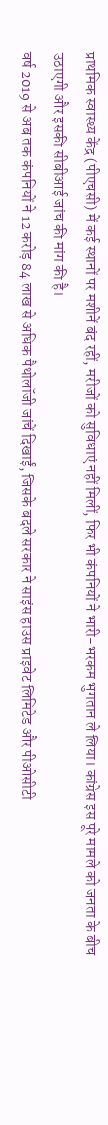प्राथमिक स्वास्थ्य केंद्र (पीएचसी) में कई स्थानों पर मशीनें बंद रहीं, मरीजों को सुविधाएं नहीं मिलीं, फिर भी कंपनियों ने भारी-भरकम भुगतान ले लिया। कांग्रेस इस पूरे मामले को जनता के बीच उठाएगी और इसकी सीबीआई जांच की मांग की है।
वर्ष 2019 से अब तक कंपनियों ने 12 करोड़ 84 लाख से अधिक पैथोलॉजी जांचें दिखाईं, जिसके बदले सरकार ने साइंस हाउस प्राइवेट लिमिटेड और पीओसीटी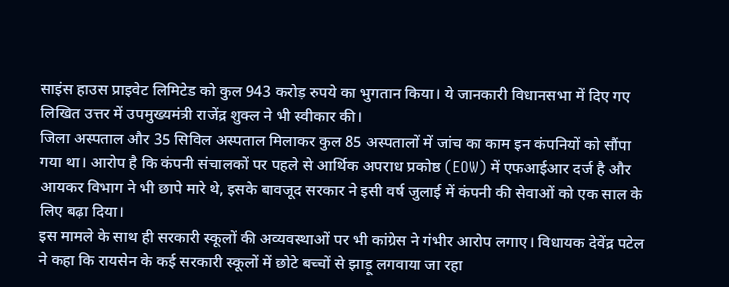साइंस हाउस प्राइवेट लिमिटेड को कुल 943 करोड़ रुपये का भुगतान किया। ये जानकारी विधानसभा में दिए गए लिखित उत्तर में उपमुख्यमंत्री राजेंद्र शुक्ल ने भी स्वीकार की।
जिला अस्पताल और 35 सिविल अस्पताल मिलाकर कुल 85 अस्पतालों में जांच का काम इन कंपनियों को सौंपा गया था। आरोप है कि कंपनी संचालकों पर पहले से आर्थिक अपराध प्रकोष्ठ (EOW) में एफआईआर दर्ज है और आयकर विभाग ने भी छापे मारे थे, इसके बावजूद सरकार ने इसी वर्ष जुलाई में कंपनी की सेवाओं को एक साल के लिए बढ़ा दिया।
इस मामले के साथ ही सरकारी स्कूलों की अव्यवस्थाओं पर भी कांग्रेस ने गंभीर आरोप लगाए। विधायक देवेंद्र पटेल ने कहा कि रायसेन के कई सरकारी स्कूलों में छोटे बच्चों से झाड़ू लगवाया जा रहा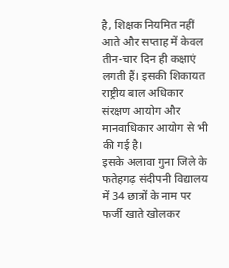है, शिक्षक नियमित नहीं आते और सप्ताह में केवल तीन-चार दिन ही कक्षाएं लगती हैं। इसकी शिकायत राष्ट्रीय बाल अधिकार संरक्षण आयोग और मानवाधिकार आयोग से भी की गई है।
इसके अलावा गुना जिले के फतेहगढ़ संदीपनी विद्यालय में 34 छात्रों के नाम पर फर्जी खाते खोलकर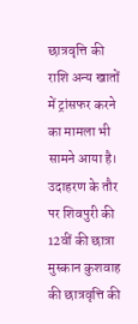छात्रवृत्ति की राशि अन्य खातों में ट्रांसफर करने का मामला भी सामने आया है। उदाहरण के तौर पर शिवपुरी की 12वीं की छात्रा मुस्कान कुशवाह की छात्रवृत्ति की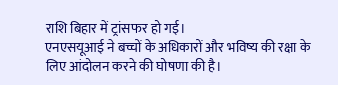राशि बिहार में ट्रांसफर हो गई।
एनएसयूआई ने बच्चों के अधिकारों और भविष्य की रक्षा के लिए आंदोलन करने की घोषणा की है।